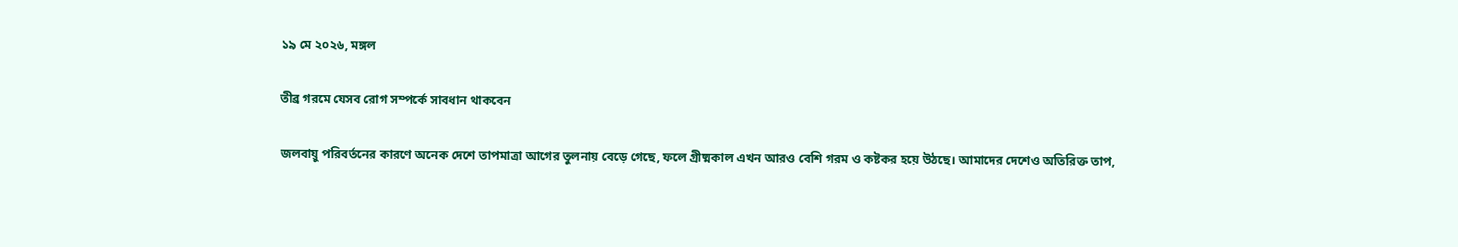১৯ মে ২০২৬, মঙ্গল

তীব্র গরমে যেসব রোগ সম্পর্কে সাবধান থাকবেন

জলবায়ু পরিবর্তনের কারণে অনেক দেশে তাপমাত্রা আগের তুলনায় বেড়ে গেছে, ফলে গ্রীষ্মকাল এখন আরও বেশি গরম ও কষ্টকর হয়ে উঠছে। আমাদের দেশেও অতিরিক্ত তাপ,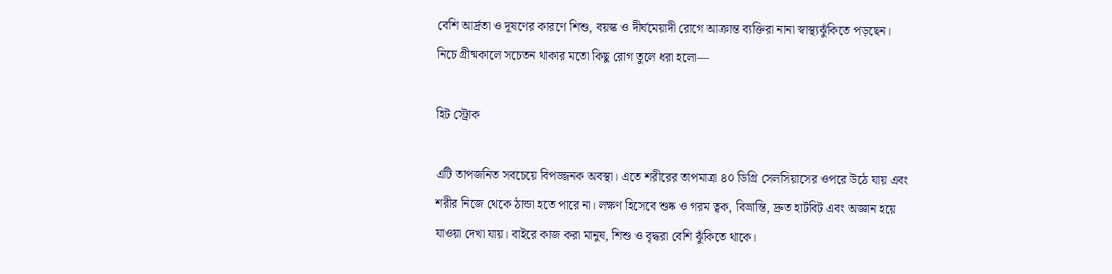বেশি আর্দ্রতা ও দূষণের কারণে শিশু, বয়স্ক ও দীর্ঘমেয়াদী রোগে আক্রান্ত ব্যক্তিরা নানা স্বাস্থ্যঝুঁকিতে পড়ছেন।
নিচে গ্রীষ্মকালে সচেতন থাকার মতো কিছু রোগ তুলে ধরা হলো—

হিট স্ট্রোক

এটি তাপজনিত সবচেয়ে বিপজ্জনক অবস্থা। এতে শরীরের তাপমাত্রা ৪০ ডিগ্রি সেলসিয়াসের ওপরে উঠে যায় এবং শরীর নিজে থেকে ঠান্ডা হতে পারে না। লক্ষণ হিসেবে শুষ্ক ও গরম ত্বক, বিভ্রান্তি, দ্রুত হার্টবিট এবং অজ্ঞান হয়ে যাওয়া দেখা যায়। বাইরে কাজ করা মানুষ, শিশু ও বৃদ্ধরা বেশি ঝুঁকিতে থাকে।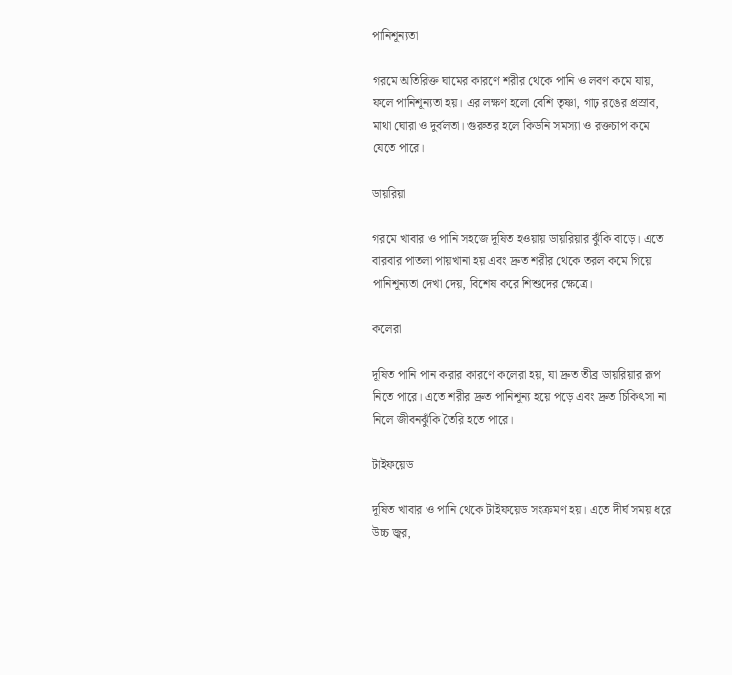পানিশূন্যতা

গরমে অতিরিক্ত ঘামের কারণে শরীর থেকে পানি ও লবণ কমে যায়, ফলে পানিশূন্যতা হয়। এর লক্ষণ হলো বেশি তৃষ্ণা, গাঢ় রঙের প্রস্রাব, মাথা ঘোরা ও দুর্বলতা। গুরুতর হলে কিডনি সমস্যা ও রক্তচাপ কমে যেতে পারে।

ডায়রিয়া

গরমে খাবার ও পানি সহজে দূষিত হওয়ায় ডায়রিয়ার ঝুঁকি বাড়ে। এতে বারবার পাতলা পায়খানা হয় এবং দ্রুত শরীর থেকে তরল কমে গিয়ে পানিশূন্যতা দেখা দেয়, বিশেষ করে শিশুদের ক্ষেত্রে।

কলেরা

দূষিত পানি পান করার কারণে কলেরা হয়, যা দ্রুত তীব্র ডায়রিয়ার রূপ নিতে পারে। এতে শরীর দ্রুত পানিশূন্য হয়ে পড়ে এবং দ্রুত চিকিৎসা না নিলে জীবনঝুঁকি তৈরি হতে পারে।

টাইফয়েড

দূষিত খাবার ও পানি থেকে টাইফয়েড সংক্রমণ হয়। এতে দীর্ঘ সময় ধরে উচ্চ জ্বর,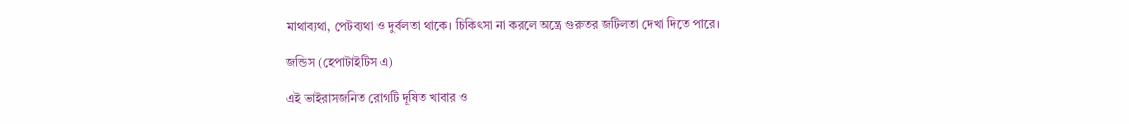মাথাব্যথা, পেটব্যথা ও দুর্বলতা থাকে। চিকিৎসা না করলে অন্ত্রে গুরুতর জটিলতা দেখা দিতে পারে।

জন্ডিস (হেপাটাইটিস এ)

এই ভাইরাসজনিত রোগটি দূষিত খাবার ও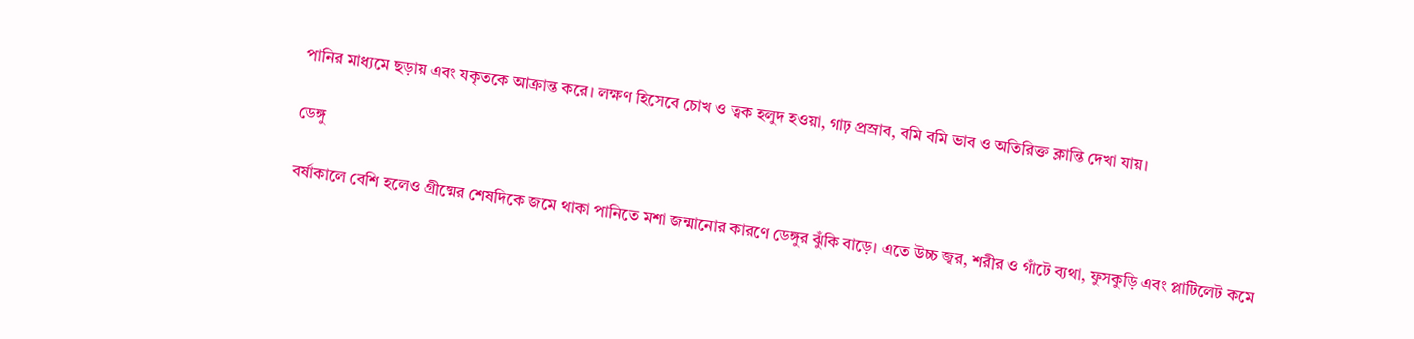পানির মাধ্যমে ছড়ায় এবং যকৃতকে আক্রান্ত করে। লক্ষণ হিসেবে চোখ ও ত্বক হলুদ হওয়া, গাঢ় প্রস্রাব, বমি বমি ভাব ও অতিরিক্ত ক্লান্তি দেখা যায়।

ডেঙ্গু

বর্ষাকালে বেশি হলেও গ্রীষ্মের শেষদিকে জমে থাকা পানিতে মশা জন্মানোর কারণে ডেঙ্গুর ঝুঁকি বাড়ে। এতে উচ্চ জ্বর, শরীর ও গাঁটে ব্যথা, ফুসকুড়ি এবং প্লাটিলেট কমে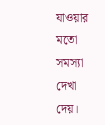যাওয়ার মতো সমস্যা দেখা দেয়।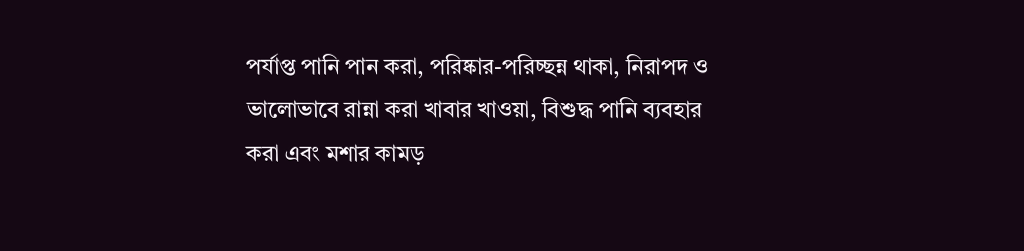পর্যাপ্ত পানি পান করা, পরিষ্কার-পরিচ্ছন্ন থাকা, নিরাপদ ও ভালোভাবে রান্না করা খাবার খাওয়া, বিশুদ্ধ পানি ব্যবহার করা এবং মশার কামড়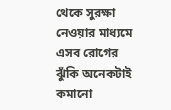থেকে সুরক্ষা নেওয়ার মাধ্যমে এসব রোগের ঝুঁকি অনেকটাই কমানো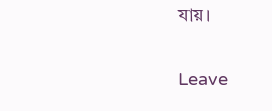যায়।

Leave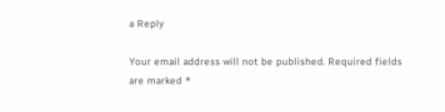a Reply

Your email address will not be published. Required fields are marked *